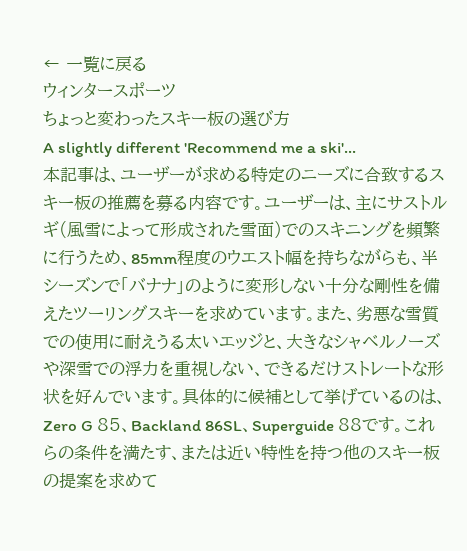← 一覧に戻る
ウィンタースポーツ
ちょっと変わったスキー板の選び方
A slightly different 'Recommend me a ski'...
本記事は、ユーザーが求める特定のニーズに合致するスキー板の推薦を募る内容です。ユーザーは、主にサストルギ(風雪によって形成された雪面)でのスキニングを頻繁に行うため、85mm程度のウエスト幅を持ちながらも、半シーズンで「バナナ」のように変形しない十分な剛性を備えたツーリングスキーを求めています。また、劣悪な雪質での使用に耐えうる太いエッジと、大きなシャベルノーズや深雪での浮力を重視しない、できるだけストレートな形状を好んでいます。具体的に候補として挙げているのは、Zero G 85、Backland 86SL、Superguide 88です。これらの条件を満たす、または近い特性を持つ他のスキー板の提案を求めて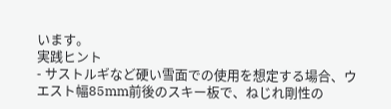います。
実践ヒント
- サストルギなど硬い雪面での使用を想定する場合、ウエスト幅85mm前後のスキー板で、ねじれ剛性の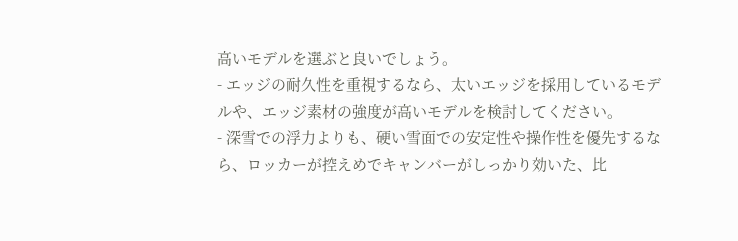高いモデルを選ぶと良いでしょう。
- エッジの耐久性を重視するなら、太いエッジを採用しているモデルや、エッジ素材の強度が高いモデルを検討してください。
- 深雪での浮力よりも、硬い雪面での安定性や操作性を優先するなら、ロッカーが控えめでキャンバーがしっかり効いた、比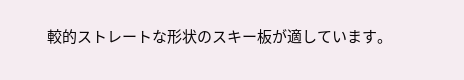較的ストレートな形状のスキー板が適しています。